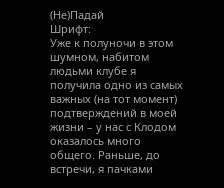(Не)Падай
Шрифт:
Уже к полуночи в этом шумном, набитом людьми клубе я получила одно из самых важных (на тот момент) подтверждений в моей жизни – у нас с Клодом оказалось много общего. Раньше, до встречи, я пачками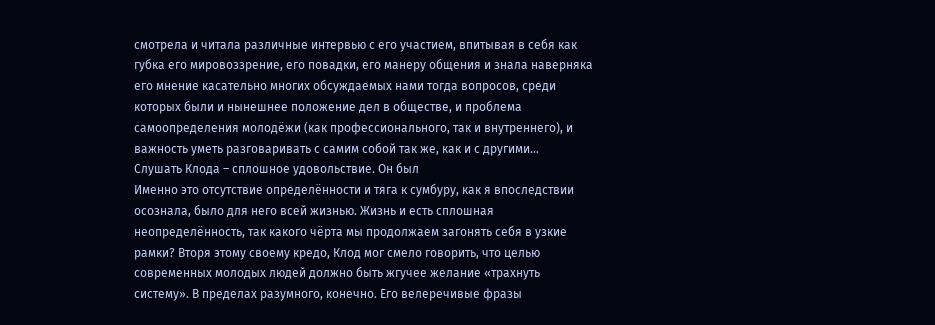смотрела и читала различные интервью с его участием, впитывая в себя как губка его мировоззрение, его повадки, его манеру общения и знала наверняка его мнение касательно многих обсуждаемых нами тогда вопросов, среди которых были и нынешнее положение дел в обществе, и проблема самоопределения молодёжи (как профессионального, так и внутреннего), и важность уметь разговаривать с самим собой так же, как и с другими…
Слушать Клода – сплошное удовольствие. Он был
Именно это отсутствие определённости и тяга к сумбуру, как я впоследствии осознала, было для него всей жизнью. Жизнь и есть сплошная неопределённость, так какого чёрта мы продолжаем загонять себя в узкие рамки? Вторя этому своему кредо, Клод мог смело говорить, что целью современных молодых людей должно быть жгучее желание «трахнуть систему». В пределах разумного, конечно. Его велеречивые фразы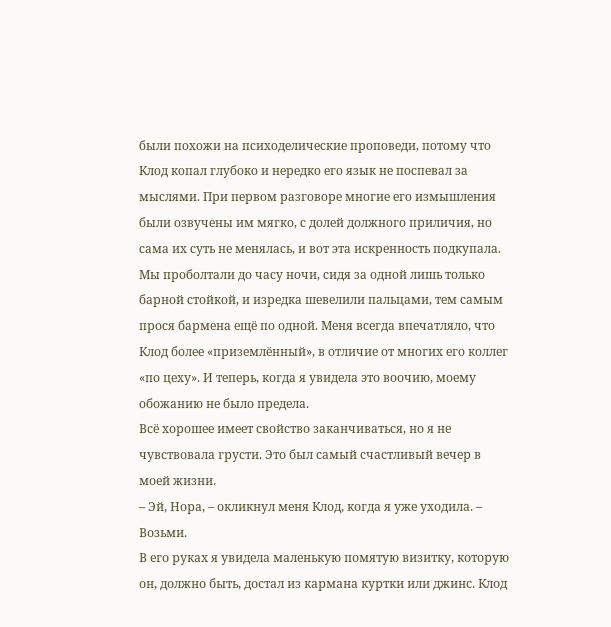были похожи на психоделические проповеди, потому что Клод копал глубоко и нередко его язык не поспевал за мыслями. При первом разговоре многие его измышления были озвучены им мягко, с долей должного приличия, но сама их суть не менялась, и вот эта искренность подкупала.
Мы проболтали до часу ночи, сидя за одной лишь только барной стойкой, и изредка шевелили пальцами, тем самым прося бармена ещё по одной. Меня всегда впечатляло, что Клод более «приземлённый», в отличие от многих его коллег «по цеху». И теперь, когда я увидела это воочию, моему обожанию не было предела.
Всё хорошее имеет свойство заканчиваться, но я не чувствовала грусти. Это был самый счастливый вечер в моей жизни.
– Эй, Нора, – окликнул меня Клод, когда я уже уходила. – Возьми.
В его руках я увидела маленькую помятую визитку, которую он, должно быть, достал из кармана куртки или джинс. Клод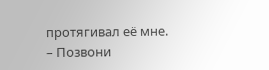протягивал её мне.
– Позвони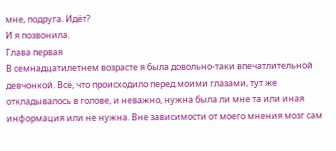мне, подруга. Идёт?
И я позвонила.
Глава первая
В семнадцатилетнем возрасте я была довольно-таки впечатлительной девчонкой. Всё, что происходило перед моими глазами, тут же откладывалось в голове, и неважно, нужна была ли мне та или иная информация или не нужна. Вне зависимости от моего мнения мозг сам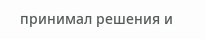принимал решения и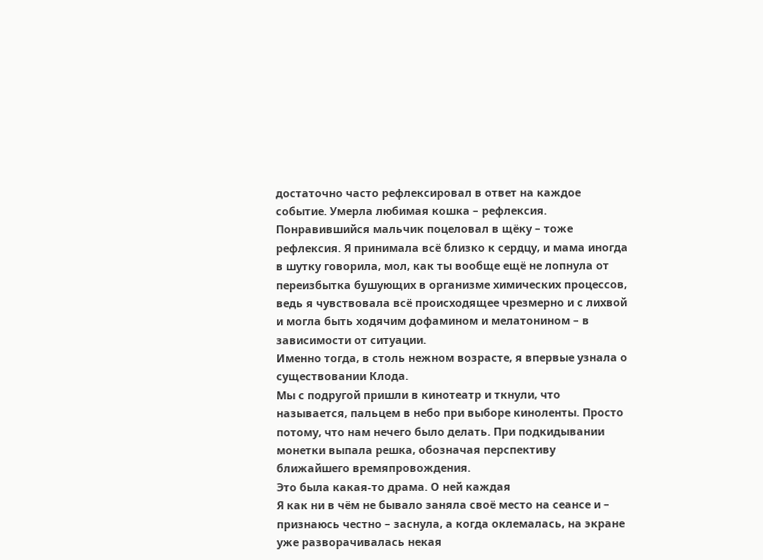достаточно часто рефлексировал в ответ на каждое событие. Умерла любимая кошка – рефлексия. Понравившийся мальчик поцеловал в щёку – тоже рефлексия. Я принимала всё близко к сердцу, и мама иногда в шутку говорила, мол, как ты вообще ещё не лопнула от переизбытка бушующих в организме химических процессов, ведь я чувствовала всё происходящее чрезмерно и с лихвой и могла быть ходячим дофамином и мелатонином – в зависимости от ситуации.
Именно тогда, в столь нежном возрасте, я впервые узнала о существовании Клода.
Мы с подругой пришли в кинотеатр и ткнули, что называется, пальцем в небо при выборе киноленты. Просто потому, что нам нечего было делать. При подкидывании монетки выпала решка, обозначая перспективу ближайшего времяпровождения.
Это была какая-то драма. О ней каждая
Я как ни в чём не бывало заняла своё место на сеансе и – признаюсь честно – заснула, а когда оклемалась, на экране уже разворачивалась некая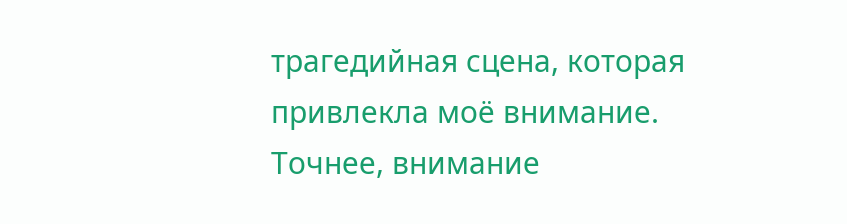трагедийная сцена, которая привлекла моё внимание. Точнее, внимание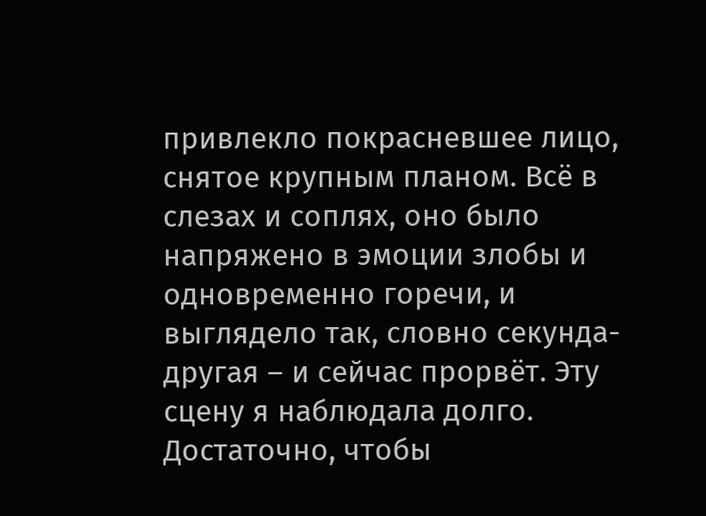привлекло покрасневшее лицо, снятое крупным планом. Всё в слезах и соплях, оно было напряжено в эмоции злобы и одновременно горечи, и выглядело так, словно секунда-другая – и сейчас прорвёт. Эту сцену я наблюдала долго. Достаточно, чтобы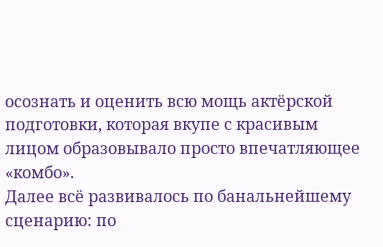осознать и оценить всю мощь актёрской подготовки, которая вкупе с красивым лицом образовывало просто впечатляющее «комбо».
Далее всё развивалось по банальнейшему сценарию: по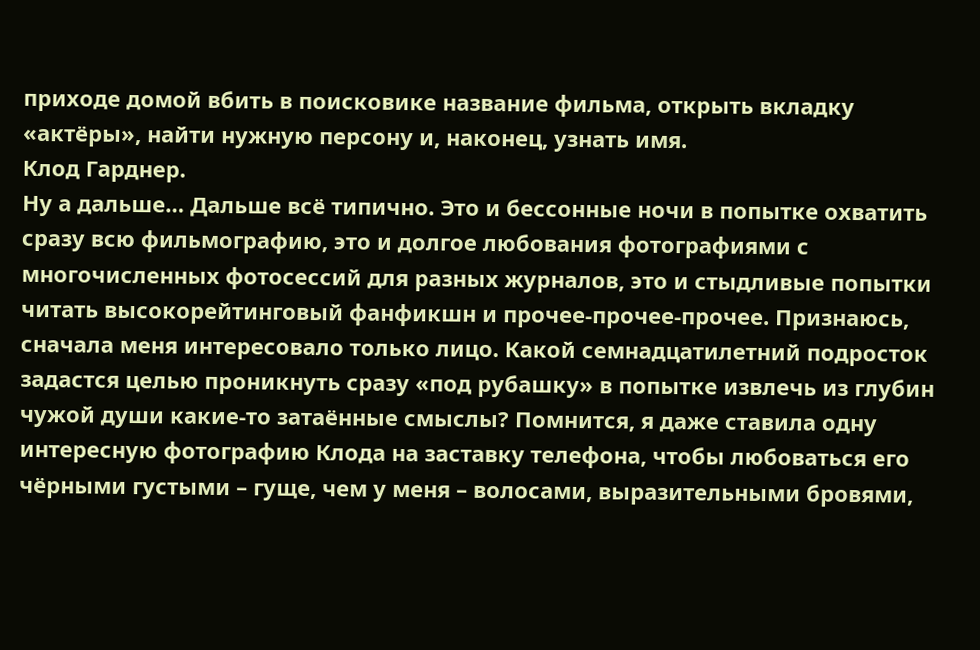приходе домой вбить в поисковике название фильма, открыть вкладку «актёры», найти нужную персону и, наконец, узнать имя.
Клод Гарднер.
Ну а дальше… Дальше всё типично. Это и бессонные ночи в попытке охватить сразу всю фильмографию, это и долгое любования фотографиями с многочисленных фотосессий для разных журналов, это и стыдливые попытки читать высокорейтинговый фанфикшн и прочее-прочее-прочее. Признаюсь, сначала меня интересовало только лицо. Какой семнадцатилетний подросток задастся целью проникнуть сразу «под рубашку» в попытке извлечь из глубин чужой души какие-то затаённые смыслы? Помнится, я даже ставила одну интересную фотографию Клода на заставку телефона, чтобы любоваться его чёрными густыми – гуще, чем у меня – волосами, выразительными бровями,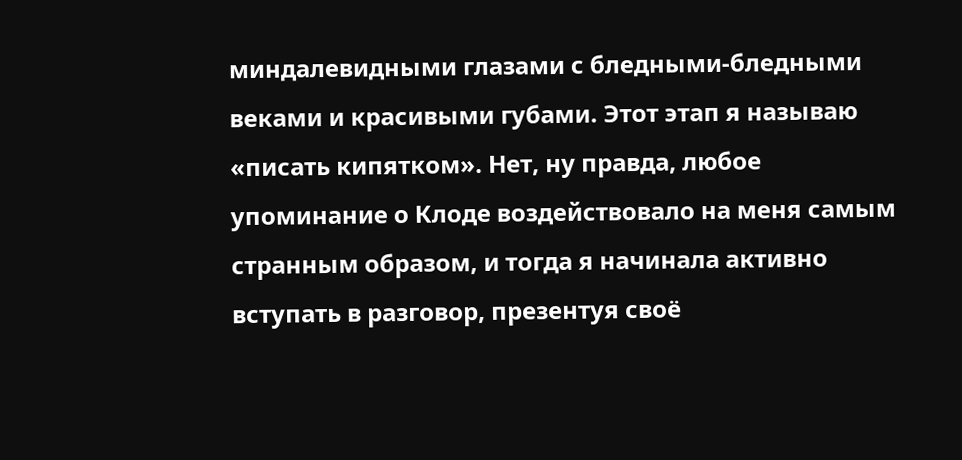миндалевидными глазами с бледными-бледными веками и красивыми губами. Этот этап я называю «писать кипятком». Нет, ну правда, любое упоминание о Клоде воздействовало на меня самым странным образом, и тогда я начинала активно вступать в разговор, презентуя своё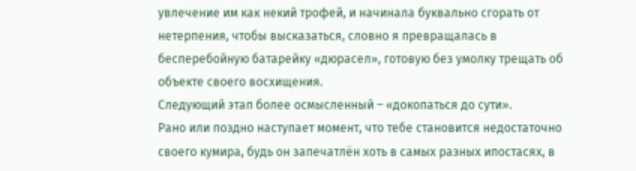увлечение им как некий трофей, и начинала буквально сгорать от нетерпения, чтобы высказаться, словно я превращалась в бесперебойную батарейку «дюрасел», готовую без умолку трещать об объекте своего восхищения.
Следующий этап более осмысленный – «докопаться до сути».
Рано или поздно наступает момент, что тебе становится недостаточно своего кумира, будь он запечатлён хоть в самых разных ипостасях, в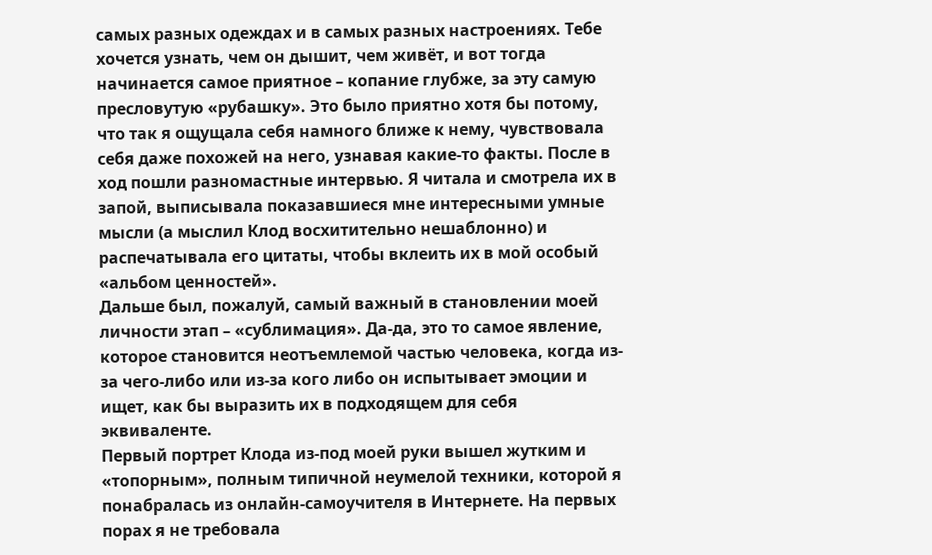самых разных одеждах и в самых разных настроениях. Тебе хочется узнать, чем он дышит, чем живёт, и вот тогда начинается самое приятное – копание глубже, за эту самую пресловутую «рубашку». Это было приятно хотя бы потому, что так я ощущала себя намного ближе к нему, чувствовала себя даже похожей на него, узнавая какие-то факты. После в ход пошли разномастные интервью. Я читала и смотрела их в запой, выписывала показавшиеся мне интересными умные мысли (а мыслил Клод восхитительно нешаблонно) и распечатывала его цитаты, чтобы вклеить их в мой особый «альбом ценностей».
Дальше был, пожалуй, самый важный в становлении моей личности этап – «сублимация». Да-да, это то самое явление, которое становится неотъемлемой частью человека, когда из-за чего-либо или из-за кого либо он испытывает эмоции и ищет, как бы выразить их в подходящем для себя эквиваленте.
Первый портрет Клода из-под моей руки вышел жутким и «топорным», полным типичной неумелой техники, которой я понабралась из онлайн-самоучителя в Интернете. На первых порах я не требовала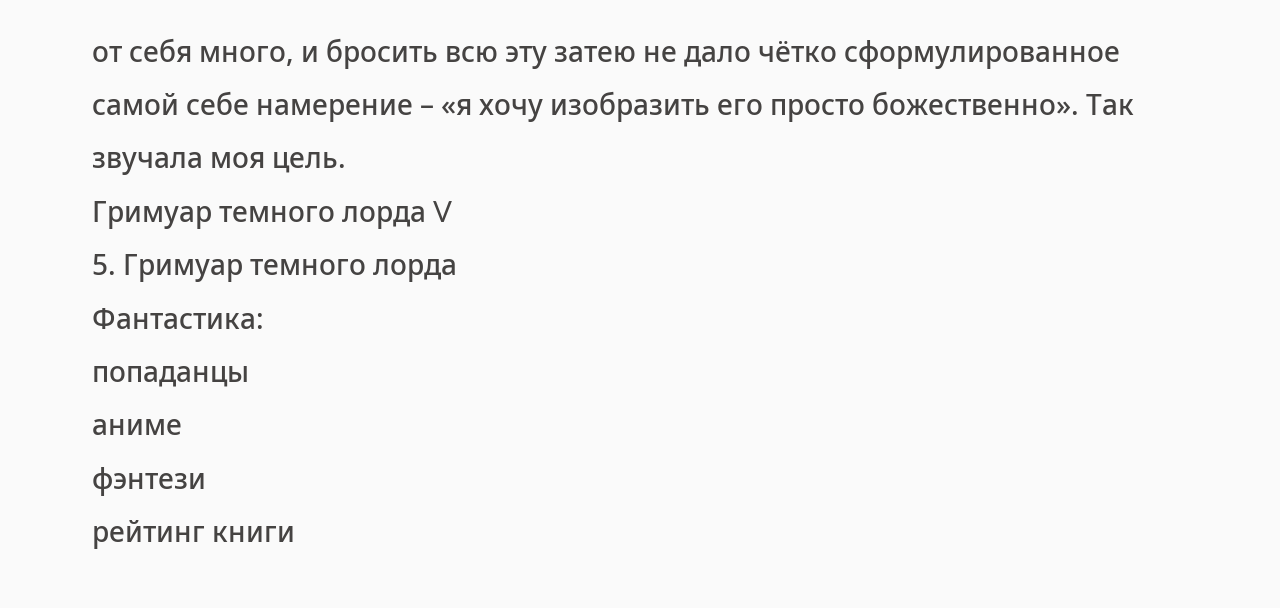от себя много, и бросить всю эту затею не дало чётко сформулированное самой себе намерение – «я хочу изобразить его просто божественно». Так звучала моя цель.
Гримуар темного лорда V
5. Гримуар темного лорда
Фантастика:
попаданцы
аниме
фэнтези
рейтинг книги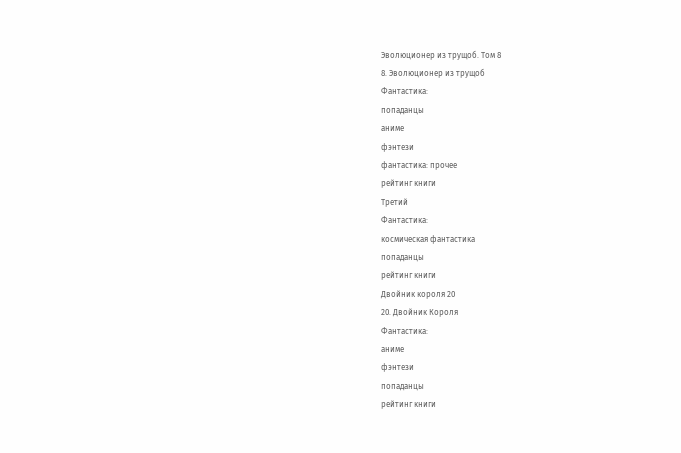Эволюционер из трущоб. Том 8
8. Эволюционер из трущоб
Фантастика:
попаданцы
аниме
фэнтези
фантастика: прочее
рейтинг книги
Третий
Фантастика:
космическая фантастика
попаданцы
рейтинг книги
Двойник короля 20
20. Двойник Короля
Фантастика:
аниме
фэнтези
попаданцы
рейтинг книги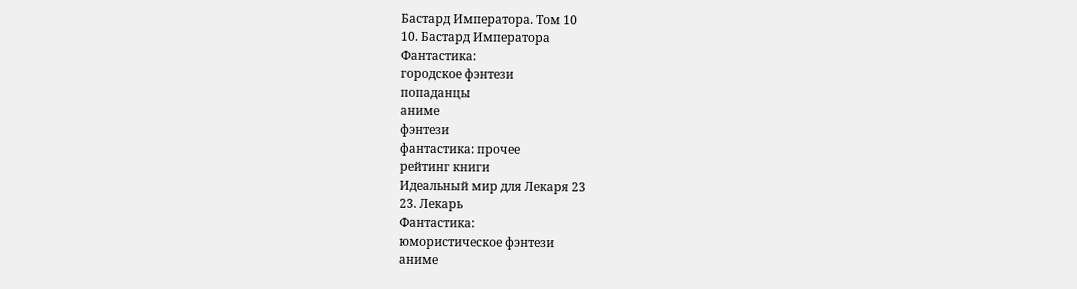Бастард Императора. Том 10
10. Бастард Императора
Фантастика:
городское фэнтези
попаданцы
аниме
фэнтези
фантастика: прочее
рейтинг книги
Идеальный мир для Лекаря 23
23. Лекарь
Фантастика:
юмористическое фэнтези
аниме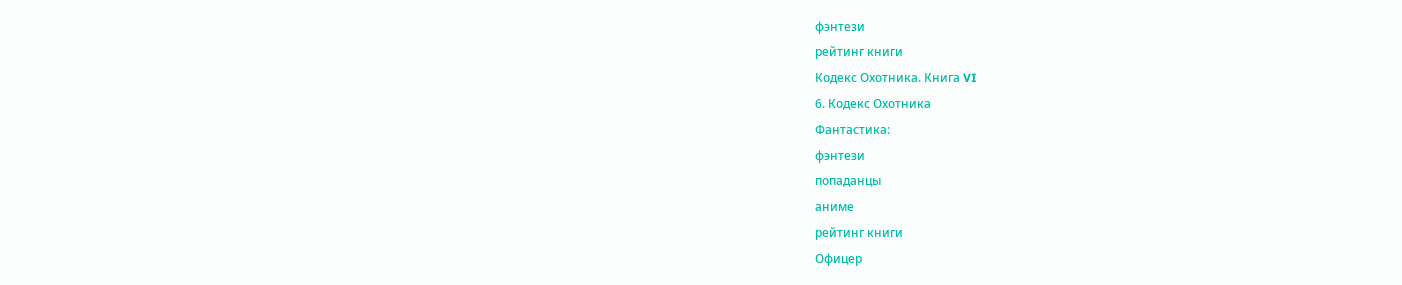фэнтези
рейтинг книги
Кодекс Охотника. Книга VI
6. Кодекс Охотника
Фантастика:
фэнтези
попаданцы
аниме
рейтинг книги
Офицер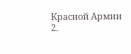Красной Армии
2.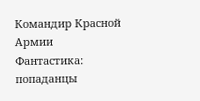Командир Красной Армии
Фантастика:
попаданцы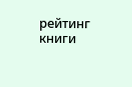рейтинг книги